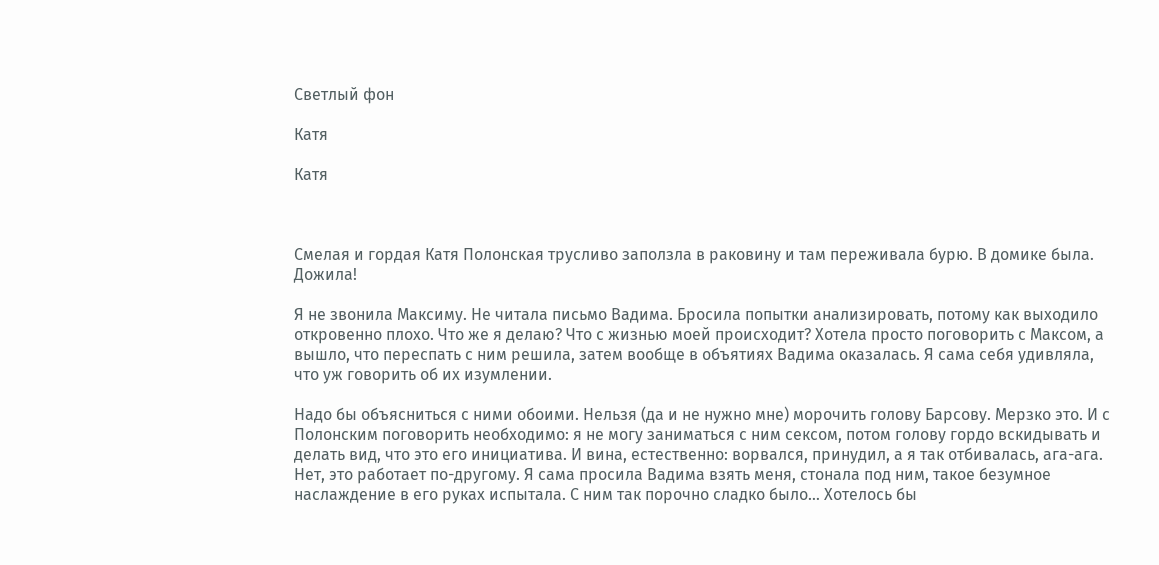Светлый фон

Катя

Катя



Смелая и гордая Катя Полонская трусливо заползла в раковину и там переживала бурю. В домике была. Дожила!

Я не звонила Максиму. Не читала письмо Вадима. Бросила попытки анализировать, потому как выходило откровенно плохо. Что же я делаю? Что с жизнью моей происходит? Хотела просто поговорить с Максом, а вышло, что переспать с ним решила, затем вообще в объятиях Вадима оказалась. Я сама себя удивляла, что уж говорить об их изумлении.

Надо бы объясниться с ними обоими. Нельзя (да и не нужно мне) морочить голову Барсову. Мерзко это. И с Полонским поговорить необходимо: я не могу заниматься с ним сексом, потом голову гордо вскидывать и делать вид, что это его инициатива. И вина, естественно: ворвался, принудил, а я так отбивалась, ага-ага. Нет, это работает по-другому. Я сама просила Вадима взять меня, стонала под ним, такое безумное наслаждение в его руках испытала. С ним так порочно сладко было… Хотелось бы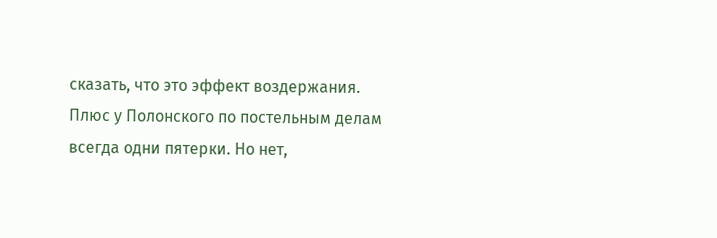сказать, что это эффект воздержания. Плюс у Полонского по постельным делам всегда одни пятерки. Но нет,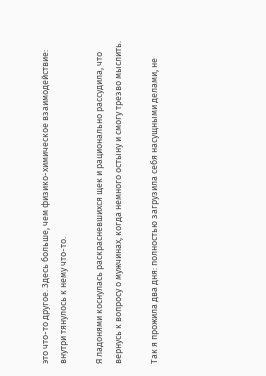это что-то другое. Здесь больше, чем физико-химическое взаимодействие: внутри тянулось к нему что-то.

Я ладонями коснулась раскрасневшихся щек и рационально рассудила, что вернусь к вопросу о мужчинах, когда немного остыну и смогу трезво мыслить.

Так я прожила два дня: полностью загрузила себя насущными делами, не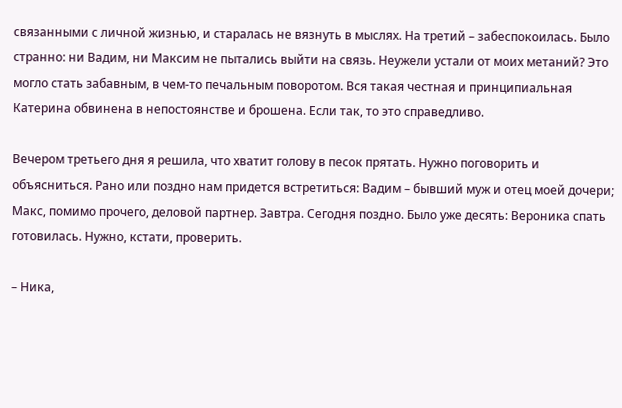связанными с личной жизнью, и старалась не вязнуть в мыслях. На третий – забеспокоилась. Было странно: ни Вадим, ни Максим не пытались выйти на связь. Неужели устали от моих метаний? Это могло стать забавным, в чем-то печальным поворотом. Вся такая честная и принципиальная Катерина обвинена в непостоянстве и брошена. Если так, то это справедливо.

Вечером третьего дня я решила, что хватит голову в песок прятать. Нужно поговорить и объясниться. Рано или поздно нам придется встретиться: Вадим – бывший муж и отец моей дочери; Макс, помимо прочего, деловой партнер. Завтра. Сегодня поздно. Было уже десять: Вероника спать готовилась. Нужно, кстати, проверить.

– Ника,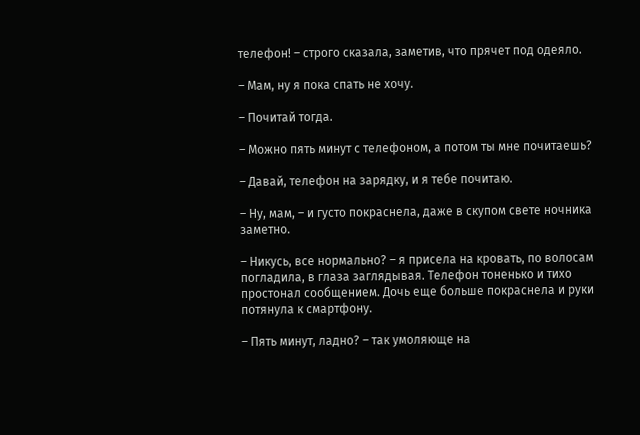телефон! – строго сказала, заметив, что прячет под одеяло.

– Мам, ну я пока спать не хочу.

– Почитай тогда.

– Можно пять минут с телефоном, а потом ты мне почитаешь?

– Давай, телефон на зарядку, и я тебе почитаю.

– Ну, мам, – и густо покраснела, даже в скупом свете ночника заметно.

– Никусь, все нормально? – я присела на кровать, по волосам погладила, в глаза заглядывая. Телефон тоненько и тихо простонал сообщением. Дочь еще больше покраснела и руки потянула к смартфону.

– Пять минут, ладно? – так умоляюще на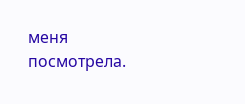меня посмотрела.